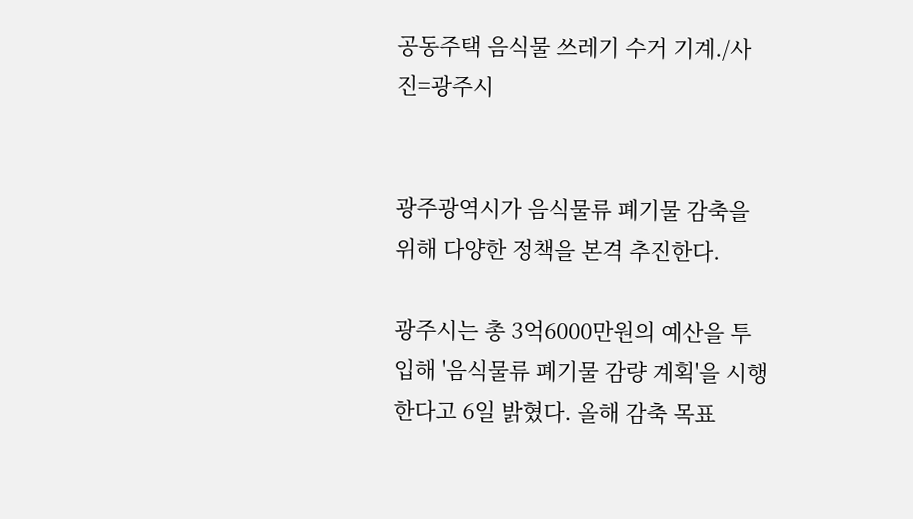공동주택 음식물 쓰레기 수거 기계./사진=광주시


광주광역시가 음식물류 폐기물 감축을 위해 다양한 정책을 본격 추진한다.

광주시는 총 3억6000만원의 예산을 투입해 '음식물류 폐기물 감량 계획'을 시행한다고 6일 밝혔다. 올해 감축 목표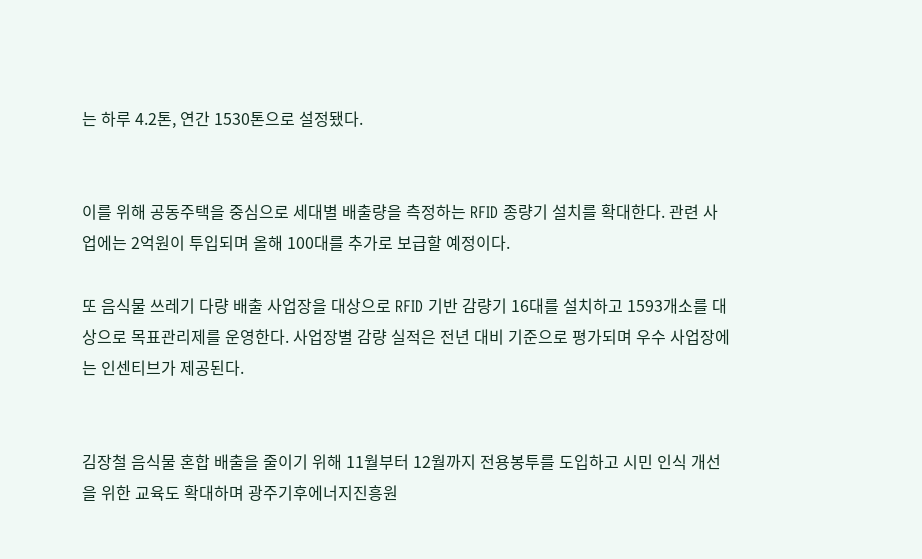는 하루 4.2톤, 연간 1530톤으로 설정됐다.


이를 위해 공동주택을 중심으로 세대별 배출량을 측정하는 RFID 종량기 설치를 확대한다. 관련 사업에는 2억원이 투입되며 올해 100대를 추가로 보급할 예정이다.

또 음식물 쓰레기 다량 배출 사업장을 대상으로 RFID 기반 감량기 16대를 설치하고 1593개소를 대상으로 목표관리제를 운영한다. 사업장별 감량 실적은 전년 대비 기준으로 평가되며 우수 사업장에는 인센티브가 제공된다.


김장철 음식물 혼합 배출을 줄이기 위해 11월부터 12월까지 전용봉투를 도입하고 시민 인식 개선을 위한 교육도 확대하며 광주기후에너지진흥원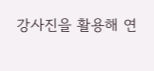강사진을 활용해 연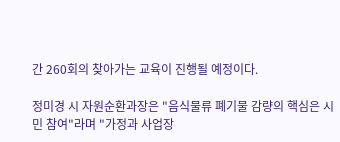간 260회의 찾아가는 교육이 진행될 예정이다.

정미경 시 자원순환과장은 "음식물류 폐기물 감량의 핵심은 시민 참여"라며 "가정과 사업장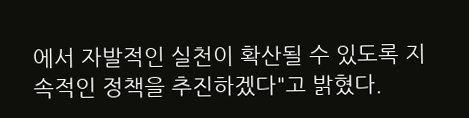에서 자발적인 실천이 확산될 수 있도록 지속적인 정책을 추진하겠다"고 밝혔다.